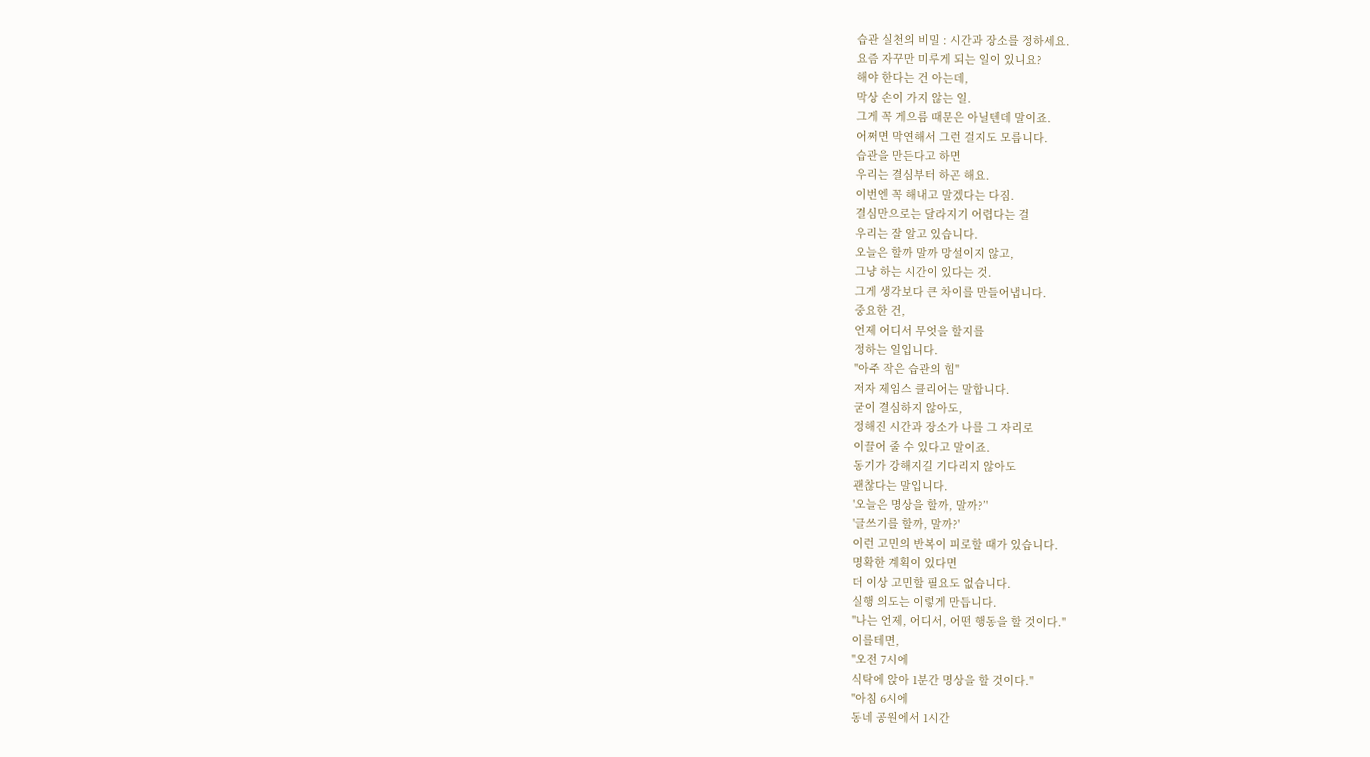습관 실천의 비밀 : 시간과 장소를 정하세요.
요즘 자꾸만 미루게 되는 일이 있니요?
해야 한다는 건 아는데,
막상 손이 가지 않는 일.
그게 꼭 게으름 때문은 아닐텐데 말이죠.
어쩌면 막연해서 그런 걸지도 모릅니다.
습관을 만든다고 하면
우리는 결심부터 하곤 해요.
이번엔 꼭 해내고 말겠다는 다짐.
결심만으로는 달라지기 어렵다는 걸
우리는 잘 알고 있습니다.
오늘은 할까 말까 망설이지 않고,
그냥 하는 시간이 있다는 것.
그게 생각보다 큰 차이를 만들어냅니다.
중요한 건,
언제 어디서 무엇을 할지를
정하는 일입니다.
"아주 작은 습관의 힘"
저자 제임스 클리어는 말합니다.
굳이 결심하지 않아도,
정해진 시간과 장소가 나를 그 자리로
이끌어 줄 수 있다고 말이죠.
동기가 강해지길 기다리지 않아도
괜찮다는 말입니다.
'오늘은 명상을 할까, 말까?’'
'글쓰기를 할까, 말까?'
이런 고민의 반복이 피로할 때가 있습니다.
명확한 계획이 있다면
더 이상 고민할 필요도 없습니다.
실행 의도는 이렇게 만듭니다.
"나는 언제, 어디서, 어떤 행동을 할 것이다."
이를테면,
"오전 7시에
식탁에 앉아 1분간 명상을 할 것이다."
"아침 6시에
동네 공원에서 1시간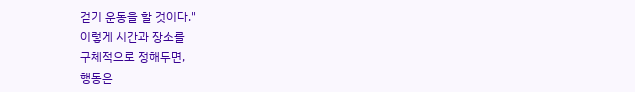걷기 운동을 할 것이다."
이렇게 시간과 장소를
구체적으로 정해두면,
행동은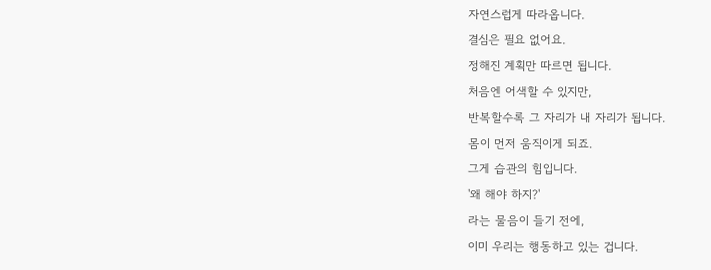자연스럽게 따라옵니다.
결심은 필요 없어요.
정해진 계획만 따르면 됩니다.
처음엔 어색할 수 있지만,
반복할수록 그 자리가 내 자리가 됩니다.
몸이 먼저 움직이게 되죠.
그게 습관의 힘입니다.
'왜 해야 하지?'
라는 물음이 들기 전에,
이미 우리는 행동하고 있는 겁니다.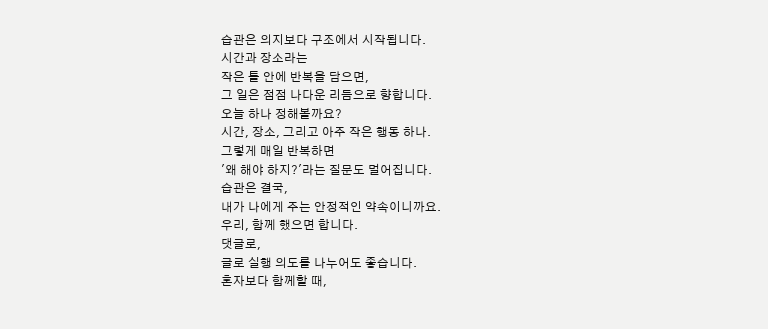습관은 의지보다 구조에서 시작됩니다.
시간과 장소라는
작은 틀 안에 반복을 담으면,
그 일은 점점 나다운 리듬으로 향합니다.
오늘 하나 정해볼까요?
시간, 장소, 그리고 아주 작은 행동 하나.
그렇게 매일 반복하면
'왜 해야 하지?'라는 질문도 멀어집니다.
습관은 결국,
내가 나에게 주는 안정적인 약속이니까요.
우리, 함께 했으면 합니다.
댓글로,
글로 실행 의도를 나누어도 좋습니다.
혼자보다 함께할 때,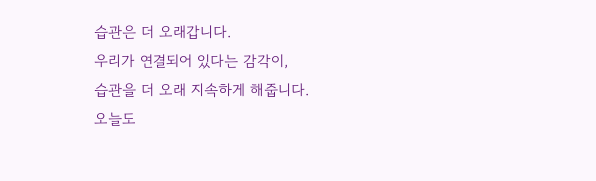습관은 더 오래갑니다.
우리가 연결되어 있다는 감각이,
습관을 더 오래 지속하게 해줍니다.
오늘도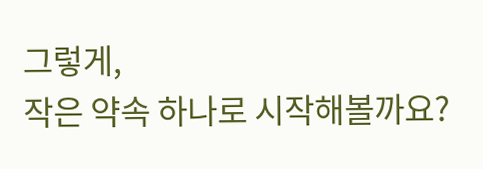그렇게,
작은 약속 하나로 시작해볼까요?